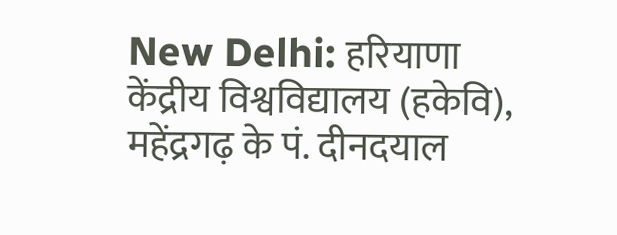New Delhi: हरियाणा केंद्रीय विश्वविद्यालय (हकेवि), महेंद्रगढ़ के पं. दीनदयाल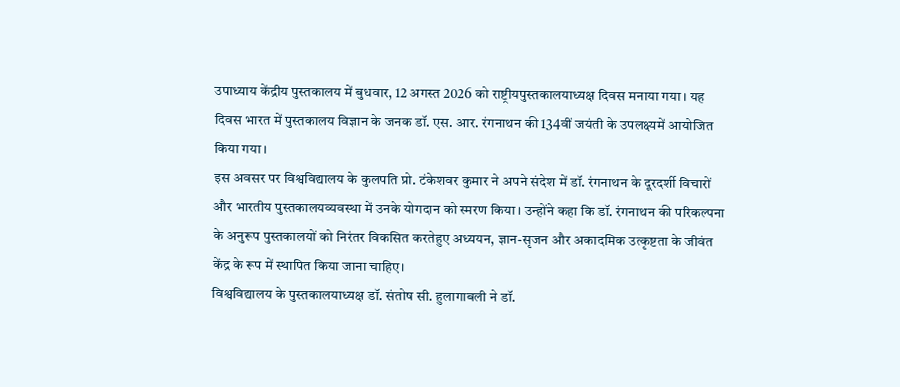उपाध्याय केंद्रीय पुस्तकालय में बुधवार, 12 अगस्त 2026 को राष्ट्रीयपुस्तकालयाध्यक्ष दिवस मनाया गया। यह दिवस भारत में पुस्तकालय विज्ञान के जनक डॉ. एस. आर. रंगनाथन की 134वीं जयंती के उपलक्ष्यमें आयोजित किया गया।
इस अवसर पर विश्वविद्यालय के कुलपति प्रो. टंकेशवर कुमार ने अपने संदेश में डॉ. रंगनाथन के दूरदर्शी विचारों और भारतीय पुस्तकालयव्यवस्था में उनके योगदान को स्मरण किया। उन्होंने कहा कि डॉ. रंगनाथन की परिकल्पना के अनुरूप पुस्तकालयों को निरंतर विकसित करतेहुए अध्ययन, ज्ञान-सृजन और अकादमिक उत्कृष्टता के जीवंत केंद्र के रूप में स्थापित किया जाना चाहिए।
विश्वविद्यालय के पुस्तकालयाध्यक्ष डॉ. संतोष सी. हुलागाबली ने डॉ.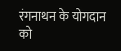रंगनाथन के योगदान को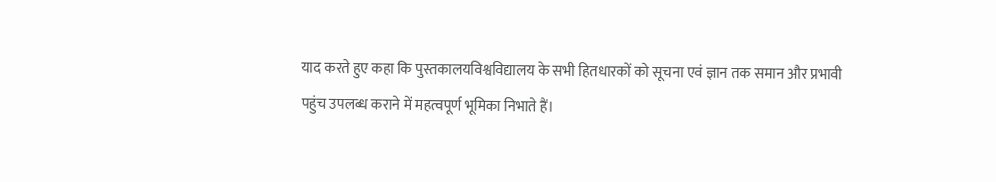याद करते हुए कहा कि पुस्तकालयविश्वविद्यालय के सभी हितधारकों को सूचना एवं ज्ञान तक समान और प्रभावी पहुंच उपलब्ध कराने में महत्वपूर्ण भूमिका निभाते हैं।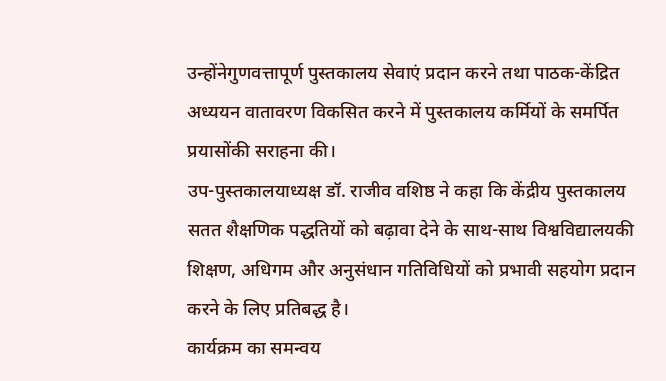उन्होंनेगुणवत्तापूर्ण पुस्तकालय सेवाएं प्रदान करने तथा पाठक-केंद्रित अध्ययन वातावरण विकसित करने में पुस्तकालय कर्मियों के समर्पित प्रयासोंकी सराहना की।
उप-पुस्तकालयाध्यक्ष डॉ. राजीव वशिष्ठ ने कहा कि केंद्रीय पुस्तकालय सतत शैक्षणिक पद्धतियों को बढ़ावा देने के साथ-साथ विश्वविद्यालयकी शिक्षण, अधिगम और अनुसंधान गतिविधियों को प्रभावी सहयोग प्रदान करने के लिए प्रतिबद्ध है।
कार्यक्रम का समन्वय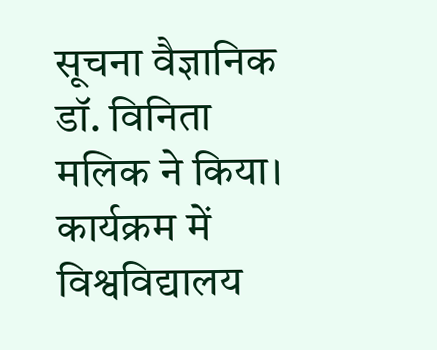सूचना वैज्ञानिक डॉ. विनिता मलिक ने किया। कार्यक्रम में विश्वविद्यालय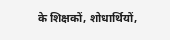के शिक्षकों, शोधार्थियों,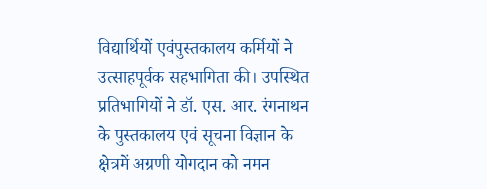विद्यार्थियों एवंपुस्तकालय कर्मियों ने उत्साहपूर्वक सहभागिता की। उपस्थित प्रतिभागियों ने डॉ. एस. आर. रंगनाथन के पुस्तकालय एवं सूचना विज्ञान के क्षेत्रमें अग्रणी योगदान को नमन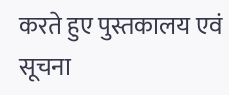करते हुए पुस्तकालय एवं सूचना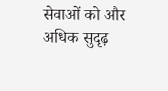सेवाओं को और अधिक सुदृढ़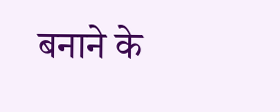बनाने के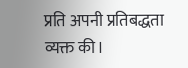प्रति अपनी प्रतिबद्धता व्यक्त की।